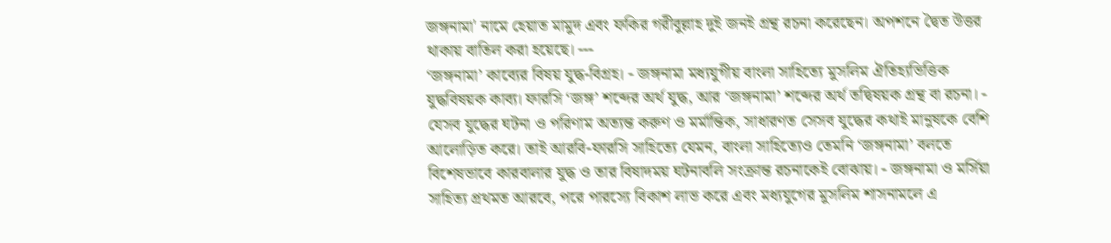জঙ্গনামা' নামে হেয়াত মামুদ এবং ফকির গরীবুল্লাহ দুই জনই গ্রন্থ রচনা করেছেন। অপশনে দ্বৈত উত্তর থাকায় বাতিল করা হয়েছে। ---
‘জঙ্গনামা’ কাব্যের বিষয় যুদ্ধ-বিগ্রহ। - জঙ্গনামা মধ্যযুগীয় বাংলা সাহিত্যে মুসলিম ঐতিহ্যভিত্তিক যুদ্ধবিষয়ক কাব্য। ফারসি ‘জঙ্গ’ শব্দের অর্থ যুদ্ধ, আর ‘জঙ্গনামা’ শব্দের অর্থ তদ্বিষয়ক গ্রন্থ বা রচনা। - যেসব যুদ্ধের ঘটনা ও পরিণাম অত্যন্ত করুণ ও মর্মান্তিক, সাধারণত সেসব যুদ্ধের কথাই মানুষকে বেশি আলোড়িত করে। তাই আরবি-ফারসি সাহিত্যে যেমন, বাংলা সাহিত্যেও তেমনি ‘জঙ্গনামা’ বলতে বিশেষভাবে কারবালার যুদ্ধ ও তার বিষাদময় ঘটনাবলি সংক্রান্ত রচনাকেই বোঝায়। - জঙ্গনামা ও মর্সিয়া সাহিত্য প্রথমত আরবে, পরে পারস্যে বিকাশ লাভ করে এবং মধ্যযুগের মুসলিম শাসনামলে এ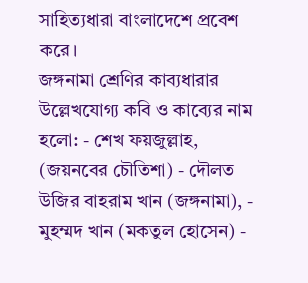সাহিত্যধারা বাংলাদেশে প্রবেশ করে।
জঙ্গনামা শ্রেণির কাব্যধারার উল্লেখযোগ্য কবি ও কাব্যের নাম হলো: - শেখ ফয়জুল্লাহ, (জয়নবের চৌতিশা) - দৌলত উজির বাহরাম খান (জঙ্গনামা), - মুহম্মদ খান (মকতুল হোসেন) -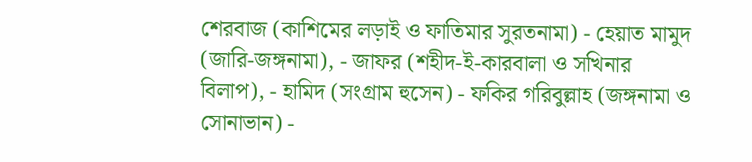শেরবাজ (কাশিমের লড়াই ও ফাতিমার সুরতনামা) - হেয়াত মামুদ (জারি-জঙ্গনামা), - জাফর (শহীদ-ই-কারবালা ও সখিনার বিলাপ), - হামিদ (সংগ্রাম হুসেন) - ফকির গরিবুল্লাহ (জঙ্গনামা ও সোনাভান) -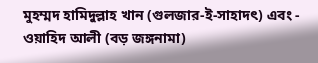মুহম্মদ হামিদুল্লাহ খান (গুলজার-ই-সাহাদৎ) এবং - ওয়াহিদ আলী (বড় জঙ্গনামা)